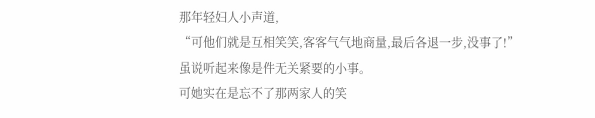那年轻妇人小声道,
“可他们就是互相笑笑,客客气气地商量,最后各退一步,没事了!”
虽说听起来像是件无关紧要的小事。
可她实在是忘不了那两家人的笑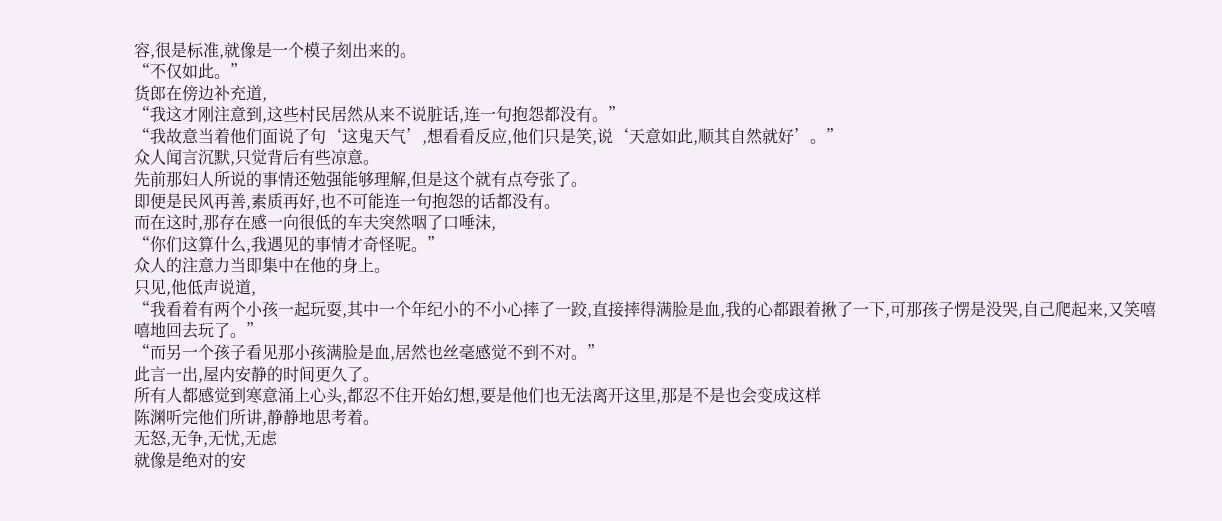容,很是标准,就像是一个模子刻出来的。
“不仅如此。”
货郎在傍边补充道,
“我这才刚注意到,这些村民居然从来不说脏话,连一句抱怨都没有。”
“我故意当着他们面说了句‘这鬼天气’,想看看反应,他们只是笑,说‘天意如此,顺其自然就好’。”
众人闻言沉默,只觉背后有些凉意。
先前那妇人所说的事情还勉强能够理解,但是这个就有点夸张了。
即便是民风再善,素质再好,也不可能连一句抱怨的话都没有。
而在这时,那存在感一向很低的车夫突然咽了口唾沫,
“你们这算什么,我遇见的事情才奇怪呢。”
众人的注意力当即集中在他的身上。
只见,他低声说道,
“我看着有两个小孩一起玩耍,其中一个年纪小的不小心摔了一跤,直接摔得满脸是血,我的心都跟着揪了一下,可那孩子愣是没哭,自己爬起来,又笑嘻嘻地回去玩了。”
“而另一个孩子看见那小孩满脸是血,居然也丝毫感觉不到不对。”
此言一出,屋内安静的时间更久了。
所有人都感觉到寒意涌上心头,都忍不住开始幻想,要是他们也无法离开这里,那是不是也会变成这样
陈渊听完他们所讲,静静地思考着。
无怒,无争,无忧,无虑
就像是绝对的安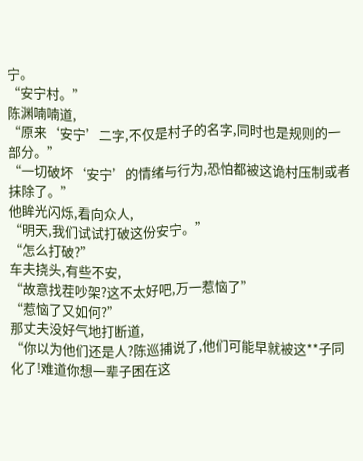宁。
“安宁村。”
陈渊喃喃道,
“原来‘安宁’二字,不仅是村子的名字,同时也是规则的一部分。”
“一切破坏‘安宁’的情绪与行为,恐怕都被这诡村压制或者抹除了。”
他眸光闪烁,看向众人,
“明天,我们试试打破这份安宁。”
“怎么打破?”
车夫挠头,有些不安,
“故意找茬吵架?这不太好吧,万一惹恼了”
“惹恼了又如何?”
那丈夫没好气地打断道,
“你以为他们还是人?陈巡捕说了,他们可能早就被这**子同化了!难道你想一辈子困在这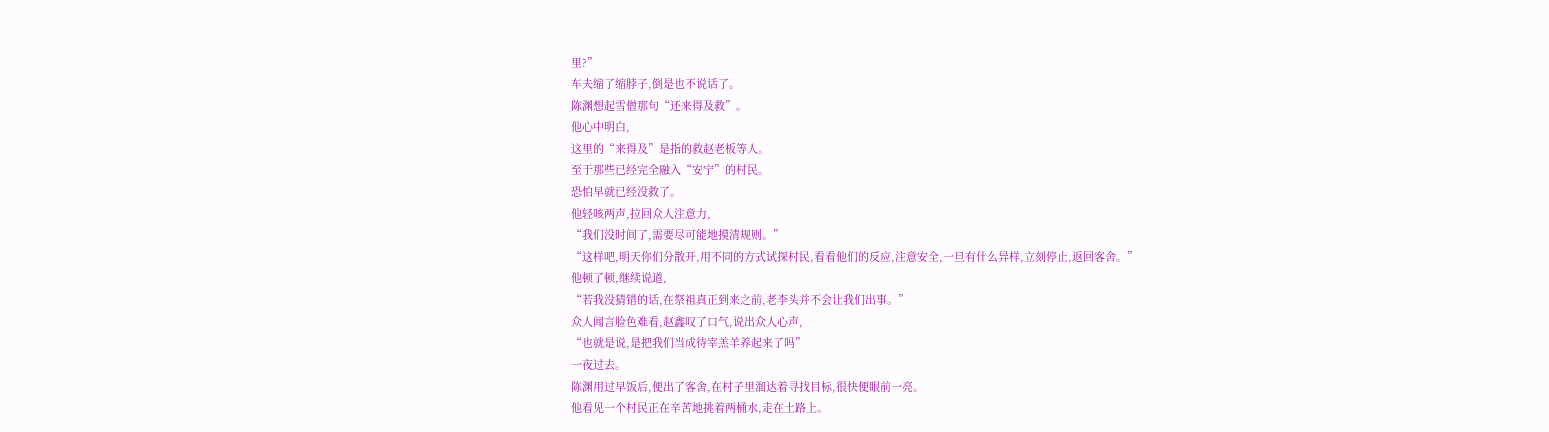里?”
车夫缩了缩脖子,倒是也不说话了。
陈渊想起雪僧那句“还来得及救”。
他心中明白,
这里的“来得及”是指的救赵老板等人。
至于那些已经完全融入“安宁”的村民。
恐怕早就已经没救了。
他轻咳两声,拉回众人注意力,
“我们没时间了,需要尽可能地摸清规则。”
“这样吧,明天你们分散开,用不同的方式试探村民,看看他们的反应,注意安全,一旦有什么异样,立刻停止,返回客舍。”
他顿了顿,继续说道,
“若我没猜错的话,在祭祖真正到来之前,老李头并不会让我们出事。”
众人闻言脸色难看,赵鑫叹了口气,说出众人心声,
“也就是说,是把我们当成待宰羔羊养起来了吗”
一夜过去。
陈渊用过早饭后,便出了客舍,在村子里溜达着寻找目标,很快便眼前一亮。
他看见一个村民正在辛苦地挑着两桶水,走在土路上。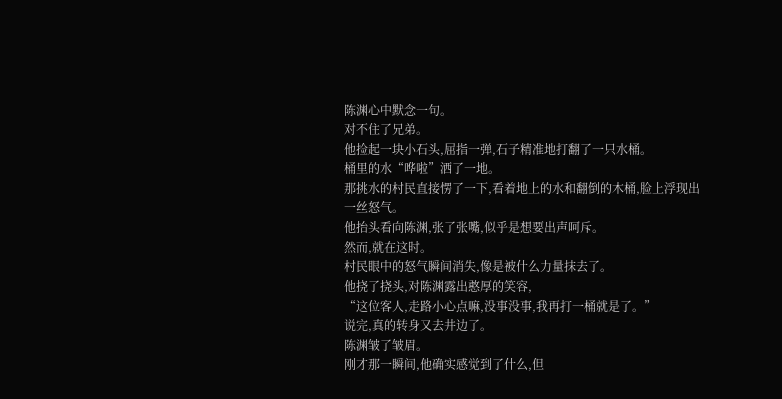陈渊心中默念一句。
对不住了兄弟。
他捡起一块小石头,屈指一弹,石子精准地打翻了一只水桶。
桶里的水“哗啦”洒了一地。
那挑水的村民直接愣了一下,看着地上的水和翻倒的木桶,脸上浮现出一丝怒气。
他抬头看向陈渊,张了张嘴,似乎是想要出声呵斥。
然而,就在这时。
村民眼中的怒气瞬间消失,像是被什么力量抹去了。
他挠了挠头,对陈渊露出憨厚的笑容,
“这位客人,走路小心点嘛,没事没事,我再打一桶就是了。”
说完,真的转身又去井边了。
陈渊皱了皱眉。
刚才那一瞬间,他确实感觉到了什么,但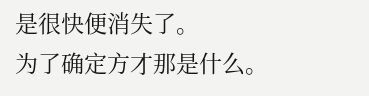是很快便消失了。
为了确定方才那是什么。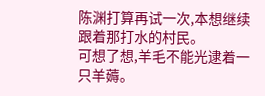陈渊打算再试一次,本想继续跟着那打水的村民。
可想了想,羊毛不能光逮着一只羊薅。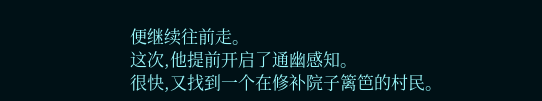便继续往前走。
这次,他提前开启了通幽感知。
很快,又找到一个在修补院子篱笆的村民。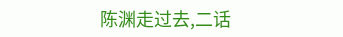陈渊走过去,二话